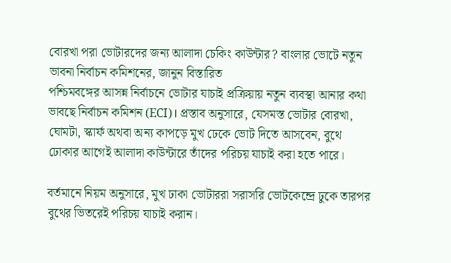বোরখা পরা ভোটারদের জন্য আলাদা চেকিং কাউন্টার? বাংলার ভোটে নতুন ভাবনা নির্বাচন কমিশনের, জানুন বিস্তারিত
পশ্চিমবঙ্গের আসন্ন নির্বাচনে ভোটার যাচাই প্রক্রিয়ায় নতুন ব্যবস্থা আনার কথা ভাবছে নির্বাচন কমিশন (ECI)। প্রস্তাব অনুসারে, যেসমস্ত ভোটার বোরখা, ঘোমটা, স্কার্ফ অথবা অন্য কাপড়ে মুখ ঢেকে ভোট দিতে আসবেন, বুথে ঢোকার আগেই আলাদা কাউন্টারে তাঁদের পরিচয় যাচাই করা হতে পারে।

বর্তমানে নিয়ম অনুসারে, মুখ ঢাকা ভোটাররা সরাসরি ভোটকেন্দ্রে ঢুকে তারপর বুথের ভিতরেই পরিচয় যাচাই করান।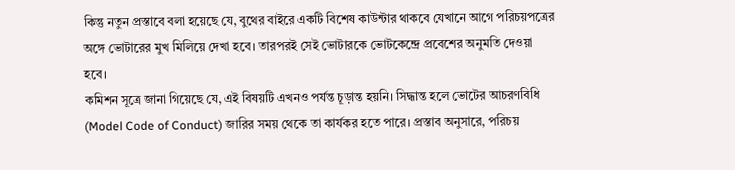কিন্তু নতুন প্রস্তাবে বলা হয়েছে যে, বুথের বাইরে একটি বিশেষ কাউন্টার থাকবে যেখানে আগে পরিচয়পত্রের অঙ্গে ভোটারের মুখ মিলিয়ে দেখা হবে। তারপরই সেই ভোটারকে ভোটকেন্দ্রে প্রবেশের অনুমতি দেওয়া হবে।
কমিশন সূত্রে জানা গিয়েছে যে, এই বিষয়টি এখনও পর্যন্ত চূড়ান্ত হয়নি। সিদ্ধান্ত হলে ভোটের আচরণবিধি (Model Code of Conduct) জারির সময় থেকে তা কার্যকর হতে পারে। প্রস্তাব অনুসারে, পরিচয়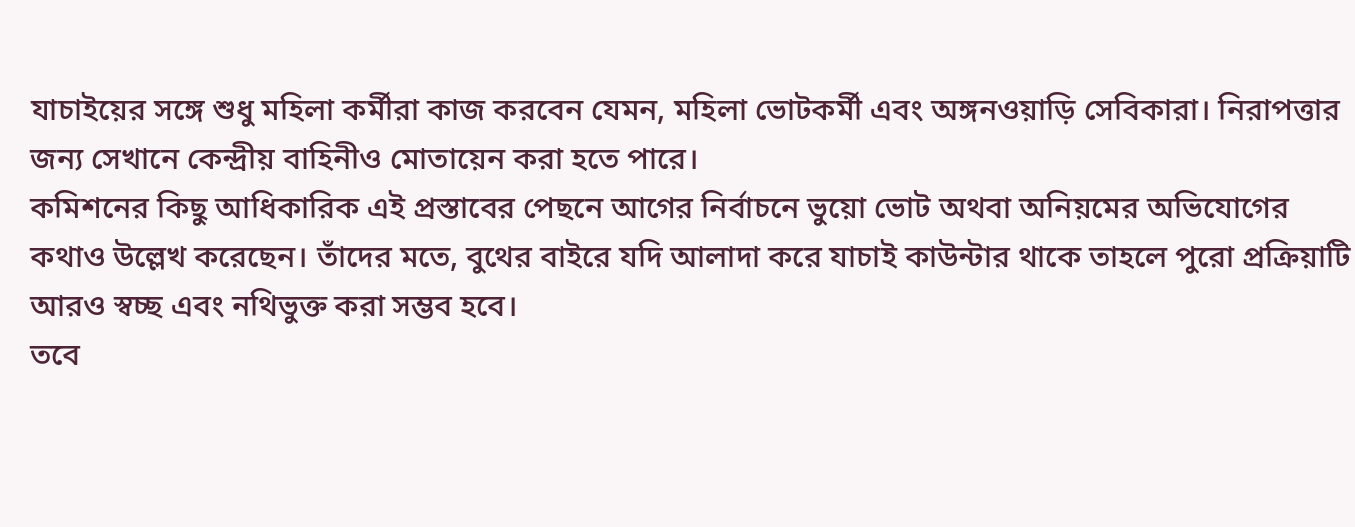যাচাইয়ের সঙ্গে শুধু মহিলা কর্মীরা কাজ করবেন যেমন, মহিলা ভোটকর্মী এবং অঙ্গনওয়াড়ি সেবিকারা। নিরাপত্তার জন্য সেখানে কেন্দ্রীয় বাহিনীও মোতায়েন করা হতে পারে।
কমিশনের কিছু আধিকারিক এই প্রস্তাবের পেছনে আগের নির্বাচনে ভুয়ো ভোট অথবা অনিয়মের অভিযোগের কথাও উল্লেখ করেছেন। তাঁদের মতে, বুথের বাইরে যদি আলাদা করে যাচাই কাউন্টার থাকে তাহলে পুরো প্রক্রিয়াটি আরও স্বচ্ছ এবং নথিভুক্ত করা সম্ভব হবে।
তবে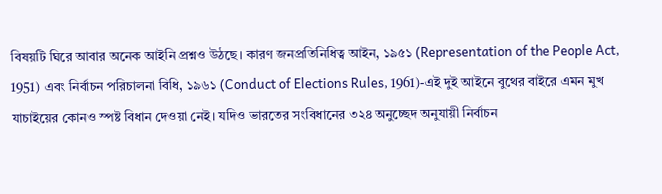বিষয়টি ঘিরে আবার অনেক আইনি প্রশ্নও উঠছে। কারণ জনপ্রতিনিধিত্ব আইন, ১৯৫১ (Representation of the People Act, 1951) এবং নির্বাচন পরিচালনা বিধি, ১৯৬১ (Conduct of Elections Rules, 1961)-এই দুই আইনে বুথের বাইরে এমন মুখ যাচাইয়ের কোনও স্পষ্ট বিধান দেওয়া নেই। যদিও ভারতের সংবিধানের ৩২৪ অনুচ্ছেদ অনুযায়ী নির্বাচন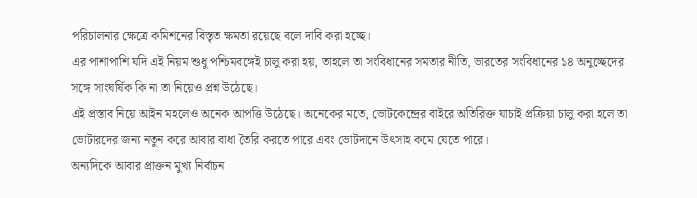পরিচালনার ক্ষেত্রে কমিশনের বিস্তৃত ক্ষমতা রয়েছে বলে দাবি করা হচ্ছে।
এর পাশাপাশি যদি এই নিয়ম শুধু পশ্চিমবঙ্গেই চালু করা হয়, তাহলে তা সংবিধানের সমতার নীতি, ভারতের সংবিধানের ১৪ অনুচ্ছেদের সঙ্গে সাংঘর্ষিক কি না তা নিয়েও প্রশ্ন উঠেছে।
এই প্রস্তাব নিয়ে আইন মহলেও অনেক আপত্তি উঠেছে। অনেকের মতে, ভোটকেন্দ্রের বাইরে অতিরিক্ত যাচাই প্রক্রিয়া চালু করা হলে তা ভোটারদের জন্য নতুন করে আবার বাধা তৈরি করতে পারে এবং ভোটদানে উৎসাহ কমে যেতে পারে।
অন্যদিকে আবার প্রাক্তন মুখ্য নির্বাচন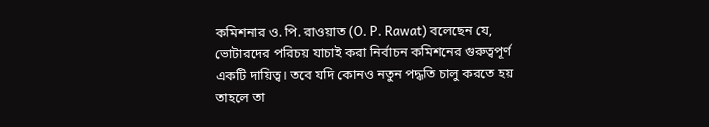কমিশনার ও. পি. রাওয়াত (O. P. Rawat) বলেছেন যে, ভোটারদের পরিচয় যাচাই করা নির্বাচন কমিশনের গুরুত্বপূর্ণ একটি দায়িত্ব। তবে যদি কোনও নতুন পদ্ধতি চালু করতে হয় তাহলে তা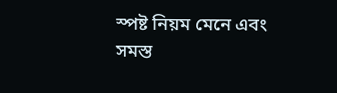স্পষ্ট নিয়ম মেনে এবং সমস্ত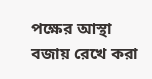পক্ষের আস্থা বজায় রেখে করা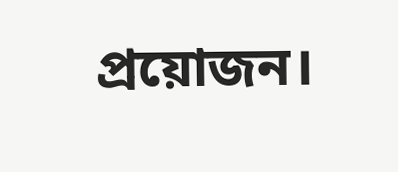প্রয়োজন।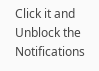Click it and Unblock the Notifications